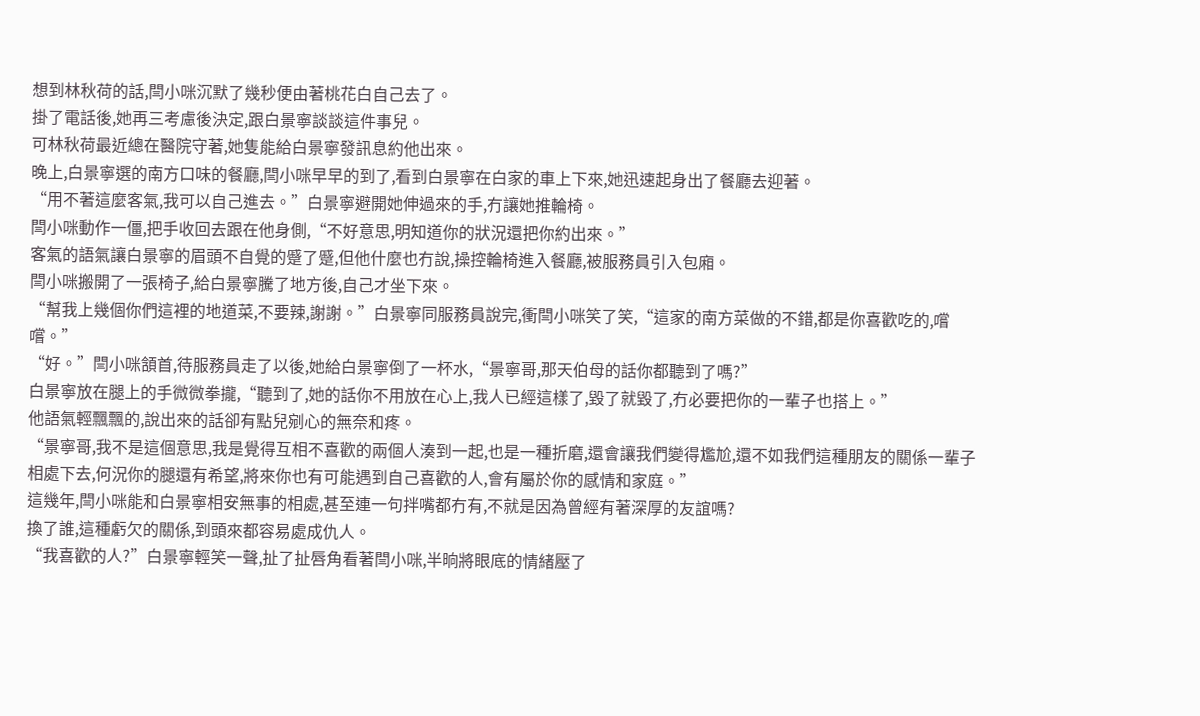想到林秋荷的話,閆小咪沉默了幾秒便由著桃花白自己去了。
掛了電話後,她再三考慮後決定,跟白景寧談談這件事兒。
可林秋荷最近總在醫院守著,她隻能給白景寧發訊息約他出來。
晚上,白景寧選的南方口味的餐廳,閆小咪早早的到了,看到白景寧在白家的車上下來,她迅速起身出了餐廳去迎著。
“用不著這麼客氣,我可以自己進去。”白景寧避開她伸過來的手,冇讓她推輪椅。
閆小咪動作一僵,把手收回去跟在他身側,“不好意思,明知道你的狀況還把你約出來。”
客氣的語氣讓白景寧的眉頭不自覺的蹙了蹙,但他什麼也冇說,操控輪椅進入餐廳,被服務員引入包廂。
閆小咪搬開了一張椅子,給白景寧騰了地方後,自己才坐下來。
“幫我上幾個你們這裡的地道菜,不要辣,謝謝。”白景寧同服務員說完,衝閆小咪笑了笑,“這家的南方菜做的不錯,都是你喜歡吃的,嚐嚐。”
“好。”閆小咪頷首,待服務員走了以後,她給白景寧倒了一杯水,“景寧哥,那天伯母的話你都聽到了嗎?”
白景寧放在腿上的手微微拳攏,“聽到了,她的話你不用放在心上,我人已經這樣了,毀了就毀了,冇必要把你的一輩子也搭上。”
他語氣輕飄飄的,說出來的話卻有點兒剜心的無奈和疼。
“景寧哥,我不是這個意思,我是覺得互相不喜歡的兩個人湊到一起,也是一種折磨,還會讓我們變得尷尬,還不如我們這種朋友的關係一輩子相處下去,何況你的腿還有希望,將來你也有可能遇到自己喜歡的人,會有屬於你的感情和家庭。”
這幾年,閆小咪能和白景寧相安無事的相處,甚至連一句拌嘴都冇有,不就是因為曾經有著深厚的友誼嗎?
換了誰,這種虧欠的關係,到頭來都容易處成仇人。
“我喜歡的人?”白景寧輕笑一聲,扯了扯唇角看著閆小咪,半晌將眼底的情緒壓了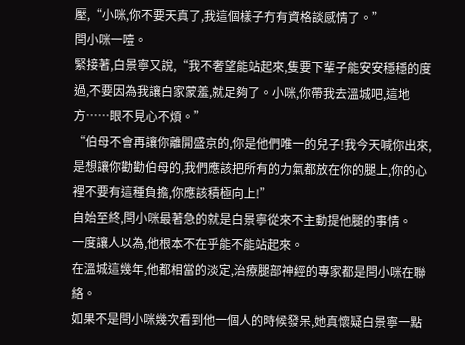壓,“小咪,你不要天真了,我這個樣子冇有資格談感情了。”
閆小咪一噎。
緊接著,白景寧又說,“我不奢望能站起來,隻要下輩子能安安穩穩的度過,不要因為我讓白家蒙羞,就足夠了。小咪,你帶我去溫城吧,這地方……眼不見心不煩。”
“伯母不會再讓你離開盛京的,你是他們唯一的兒子!我今天喊你出來,是想讓你勸勸伯母的,我們應該把所有的力氣都放在你的腿上,你的心裡不要有這種負擔,你應該積極向上!”
自始至終,閆小咪最著急的就是白景寧從來不主動提他腿的事情。
一度讓人以為,他根本不在乎能不能站起來。
在溫城這幾年,他都相當的淡定,治療腿部神經的專家都是閆小咪在聯絡。
如果不是閆小咪幾次看到他一個人的時候發呆,她真懷疑白景寧一點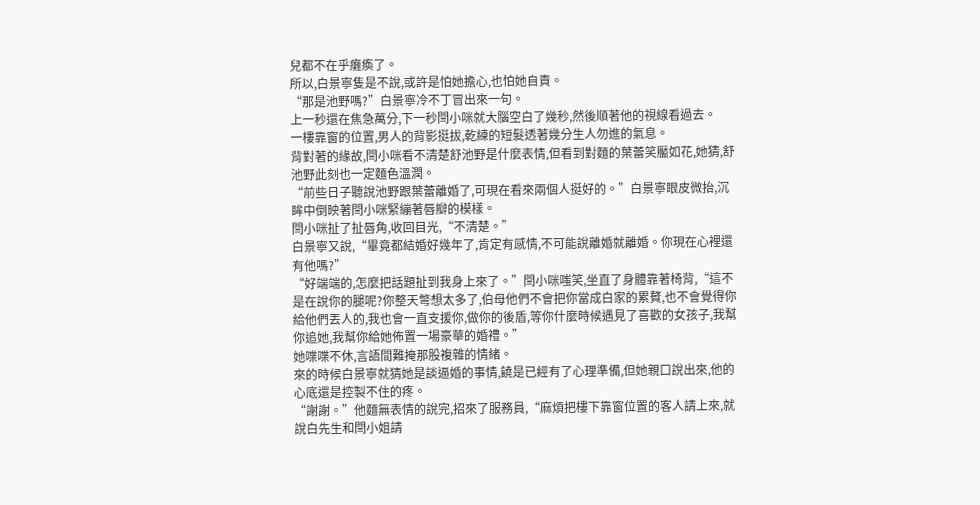兒都不在乎癱瘓了。
所以,白景寧隻是不說,或許是怕她擔心,也怕她自責。
“那是池野嗎?”白景寧冷不丁冒出來一句。
上一秒還在焦急萬分,下一秒閆小咪就大腦空白了幾秒,然後順著他的視線看過去。
一樓靠窗的位置,男人的背影挺拔,乾練的短髮透著幾分生人勿進的氣息。
背對著的緣故,閆小咪看不清楚舒池野是什麼表情,但看到對麵的葉蕾笑靨如花,她猜,舒池野此刻也一定麵色溫潤。
“前些日子聽說池野跟葉蕾離婚了,可現在看來兩個人挺好的。”白景寧眼皮微抬,沉眸中倒映著閆小咪緊繃著唇瓣的模樣。
閆小咪扯了扯唇角,收回目光,“不清楚。”
白景寧又說,“畢竟都結婚好幾年了,肯定有感情,不可能說離婚就離婚。你現在心裡還有他嗎?”
“好端端的,怎麼把話題扯到我身上來了。”閆小咪嗤笑,坐直了身體靠著椅背,“這不是在說你的腿呢?你整天彆想太多了,伯母他們不會把你當成白家的累贅,也不會覺得你給他們丟人的,我也會一直支援你,做你的後盾,等你什麼時候遇見了喜歡的女孩子,我幫你追她,我幫你給她佈置一場豪華的婚禮。”
她喋喋不休,言語間難掩那股複雜的情緒。
來的時候白景寧就猜她是談逼婚的事情,饒是已經有了心理準備,但她親口說出來,他的心底還是控製不住的疼。
“謝謝。”他麵無表情的說完,招來了服務員,“麻煩把樓下靠窗位置的客人請上來,就說白先生和閆小姐請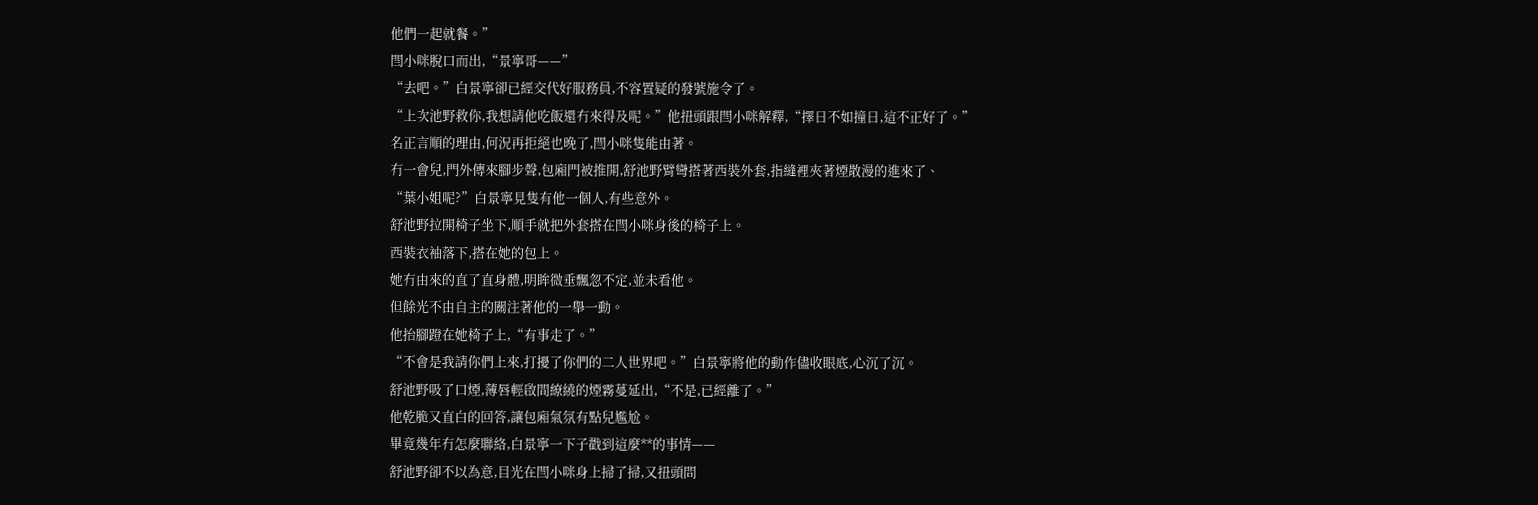他們一起就餐。”
閆小咪脫口而出,“景寧哥——”
“去吧。”白景寧卻已經交代好服務員,不容置疑的發號施令了。
“上次池野救你,我想請他吃飯還冇來得及呢。”他扭頭跟閆小咪解釋,“擇日不如撞日,這不正好了。”
名正言順的理由,何況再拒絕也晚了,閆小咪隻能由著。
冇一會兒,門外傳來腳步聲,包廂門被推開,舒池野臂彎搭著西裝外套,指縫裡夾著煙散漫的進來了、
“葉小姐呢?”白景寧見隻有他一個人,有些意外。
舒池野拉開椅子坐下,順手就把外套搭在閆小咪身後的椅子上。
西裝衣袖落下,搭在她的包上。
她冇由來的直了直身體,明眸微垂飄忽不定,並未看他。
但餘光不由自主的關注著他的一舉一動。
他抬腳蹬在她椅子上,“有事走了。”
“不會是我請你們上來,打擾了你們的二人世界吧。”白景寧將他的動作儘收眼底,心沉了沉。
舒池野吸了口煙,薄唇輕啟間繚繞的煙霧蔓延出,“不是,已經離了。”
他乾脆又直白的回答,讓包廂氣氛有點兒尷尬。
畢竟幾年冇怎麼聯絡,白景寧一下子戳到這麼**的事情——
舒池野卻不以為意,目光在閆小咪身上掃了掃,又扭頭問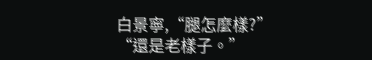白景寧,“腿怎麼樣?”
“還是老樣子。”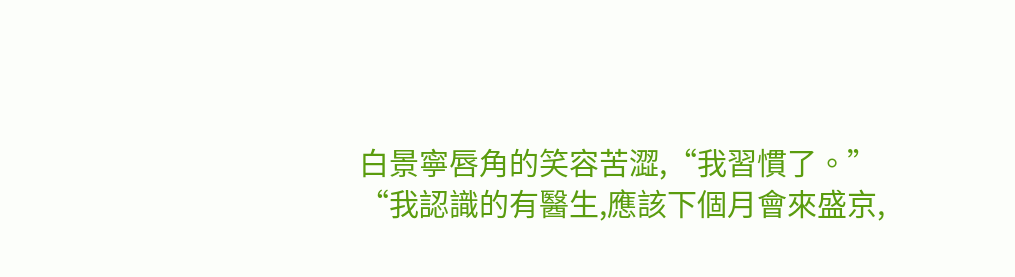白景寧唇角的笑容苦澀,“我習慣了。”
“我認識的有醫生,應該下個月會來盛京,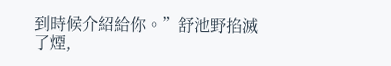到時候介紹給你。”舒池野掐滅了煙,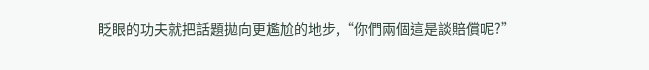眨眼的功夫就把話題拋向更尷尬的地步,“你們兩個這是談賠償呢?”